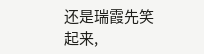还是瑞霞先笑起来,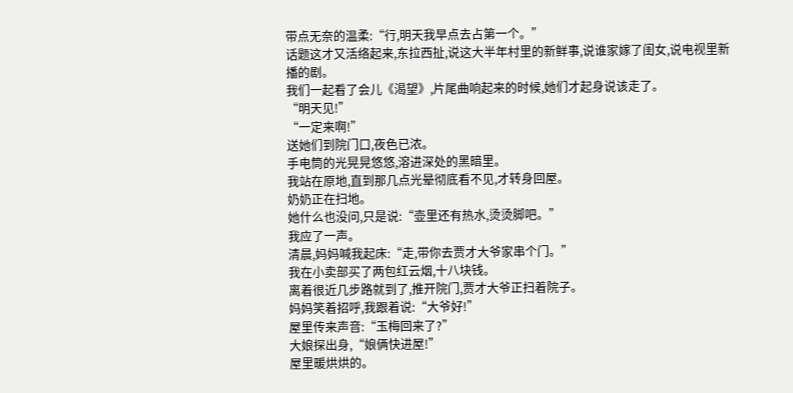带点无奈的温柔:“行,明天我早点去占第一个。”
话题这才又活络起来,东拉西扯,说这大半年村里的新鲜事,说谁家嫁了闺女,说电视里新播的剧。
我们一起看了会儿《渴望》,片尾曲响起来的时候,她们才起身说该走了。
“明天见!”
“一定来啊!”
送她们到院门口,夜色已浓。
手电筒的光晃晃悠悠,溶进深处的黑暗里。
我站在原地,直到那几点光晕彻底看不见,才转身回屋。
奶奶正在扫地。
她什么也没问,只是说:“壶里还有热水,烫烫脚吧。”
我应了一声。
清晨,妈妈喊我起床:“走,带你去贾才大爷家串个门。”
我在小卖部买了两包红云烟,十八块钱。
离着很近几步路就到了,推开院门,贾才大爷正扫着院子。
妈妈笑着招呼,我跟着说:“大爷好!”
屋里传来声音:“玉梅回来了?”
大娘探出身,“娘俩快进屋!”
屋里暖烘烘的。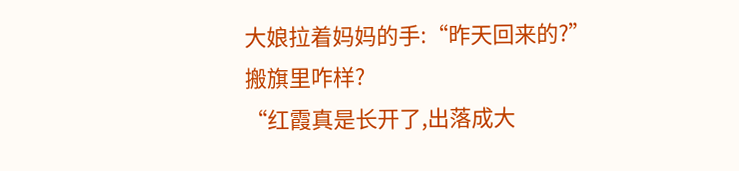大娘拉着妈妈的手:“昨天回来的?”
搬旗里咋样?
“红霞真是长开了,出落成大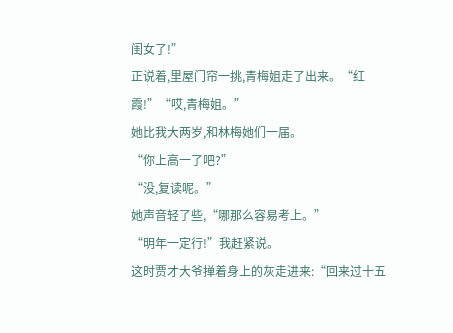闺女了!”
正说着,里屋门帘一挑,青梅姐走了出来。“红霞!”“哎,青梅姐。”
她比我大两岁,和林梅她们一届。
“你上高一了吧?”
“没,复读呢。”
她声音轻了些,“哪那么容易考上。”
“明年一定行!”我赶紧说。
这时贾才大爷掸着身上的灰走进来:“回来过十五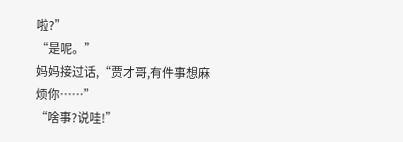啦?”
“是呢。”
妈妈接过话,“贾才哥,有件事想麻烦你……”
“啥事?说哇!”